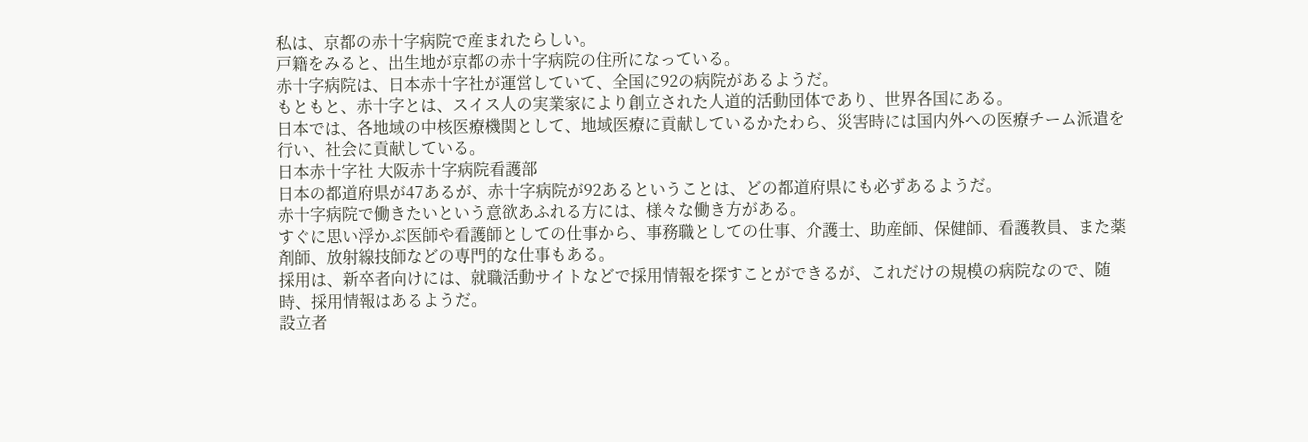私は、京都の赤十字病院で産まれたらしい。
戸籍をみると、出生地が京都の赤十字病院の住所になっている。
赤十字病院は、日本赤十字社が運営していて、全国に92の病院があるようだ。
もともと、赤十字とは、スイス人の実業家により創立された人道的活動団体であり、世界各国にある。
日本では、各地域の中核医療機関として、地域医療に貢献しているかたわら、災害時には国内外への医療チーム派遣を行い、社会に貢献している。
日本赤十字社 大阪赤十字病院看護部
日本の都道府県が47あるが、赤十字病院が92あるということは、どの都道府県にも必ずあるようだ。
赤十字病院で働きたいという意欲あふれる方には、様々な働き方がある。
すぐに思い浮かぶ医師や看護師としての仕事から、事務職としての仕事、介護士、助産師、保健師、看護教員、また薬剤師、放射線技師などの専門的な仕事もある。
採用は、新卒者向けには、就職活動サイトなどで採用情報を探すことができるが、これだけの規模の病院なので、随時、採用情報はあるようだ。
設立者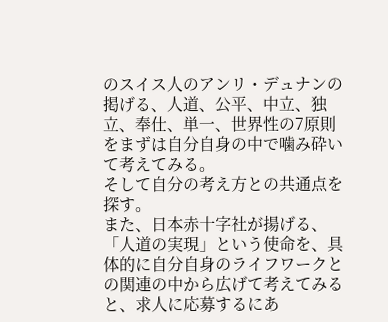のスイス人のアンリ・デュナンの掲げる、人道、公平、中立、独立、奉仕、単一、世界性の7原則をまずは自分自身の中で噛み砕いて考えてみる。
そして自分の考え方との共通点を探す。
また、日本赤十字社が揚げる、「人道の実現」という使命を、具体的に自分自身のライフワークとの関連の中から広げて考えてみると、求人に応募するにあ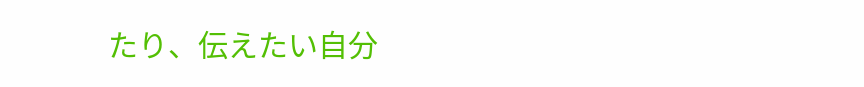たり、伝えたい自分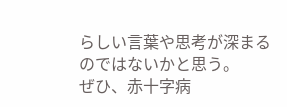らしい言葉や思考が深まるのではないかと思う。
ぜひ、赤十字病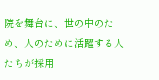院を舞台に、世の中のため、人のために活躍する人たちが採用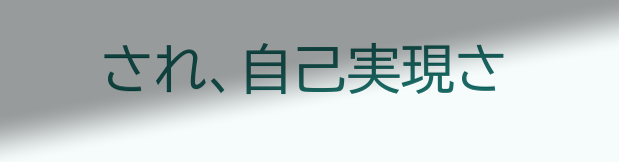され、自己実現さ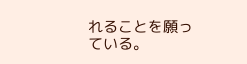れることを願っている。